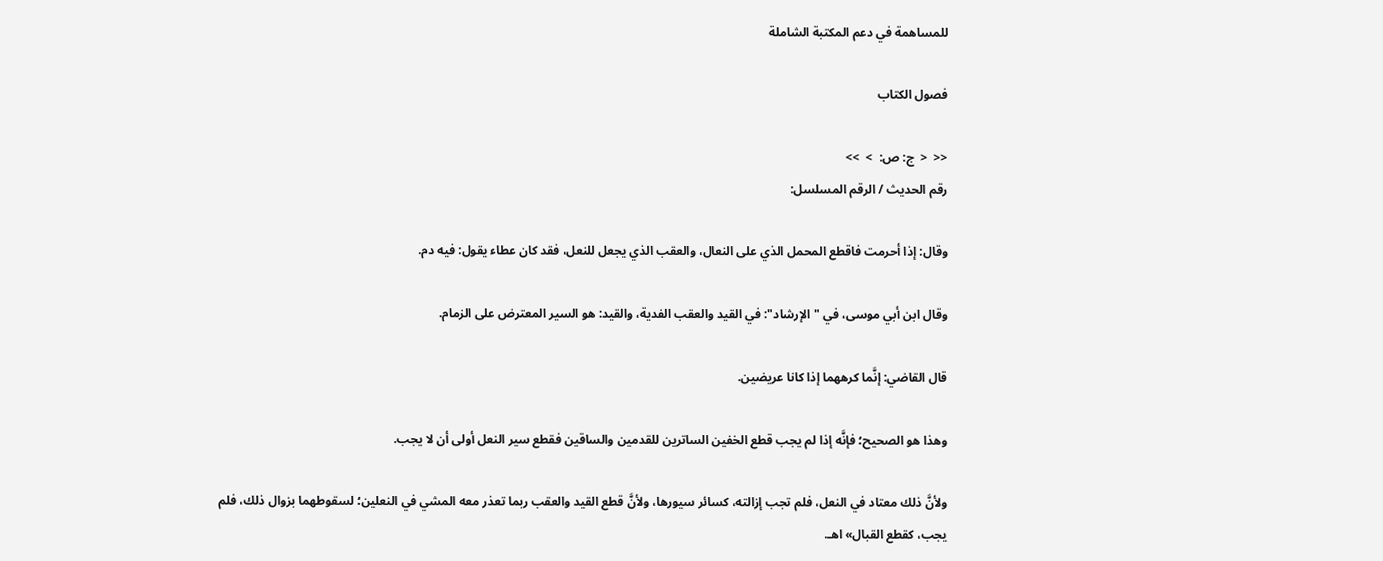للمساهمة في دعم المكتبة الشاملة

فصول الكتاب

<<  <  ج: ص:  >  >>
رقم الحديث / الرقم المسلسل:

وقال: إذا أحرمت فاقطع المحمل الذي على النعال، والعقب الذي يجعل للنعل، فقد كان عطاء يقول: فيه دم.

وقال ابن أبي موسى، في "الإرشاد": في القيد والعقب الفدية، والقيد: هو السير المعترض على الزمام.

قال القاضي: إنَّما كرههما إذا كانا عريضين.

وهذا هو الصحيح؛ فإنَّه إذا لم يجب قطع الخفين الساترين للقدمين والساقين فقطع سير النعل أولى أن لا يجب.

ولأنَّ ذلك معتاد في النعل، فلم تجب إزالته، كسائر سيورها، ولأنَّ قطع القيد والعقب ربما تعذر معه المشي في النعلين؛ لسقوطهما بزوال ذلك، فلم يجب، كقطع القبال» اهـ.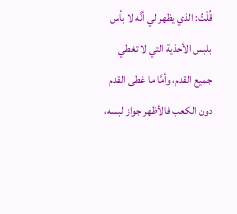قُلْتُ: الذي يظهر لي أنَّه لا بأس بلبس الأحذية التي لا تغطي جميع القدم، وأمَّا ما غطى القدم دون الكعب فالأظهر جواز لبسه،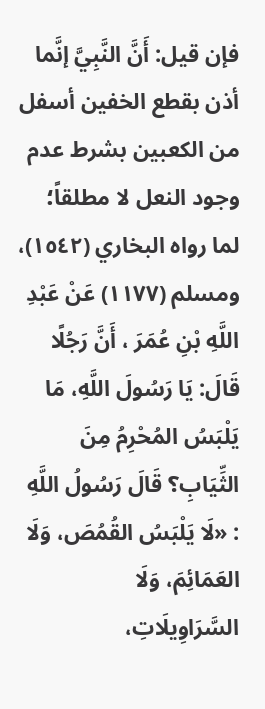فإن قيل: أَنَّ النَّبِيَّ إنَّما أذن بقطع الخفين أسفل من الكعبين بشرط عدم وجود النعل لا مطلقاً؛ لما رواه البخاري (١٥٤٢)، ومسلم (١١٧٧) عَنْ عَبْدِ اللَّهِ بْنِ عُمَرَ ، أَنَّ رَجُلًا قَالَ: يَا رَسُولَ اللَّهِ، مَا يَلْبَسُ المُحْرِمُ مِنَ الثِّيَابِ؟ قَالَ رَسُولُ اللَّهِ : «لَا يَلْبَسُ القُمُصَ، وَلَا العَمَائِمَ، وَلَا السَّرَاوِيلَاتِ،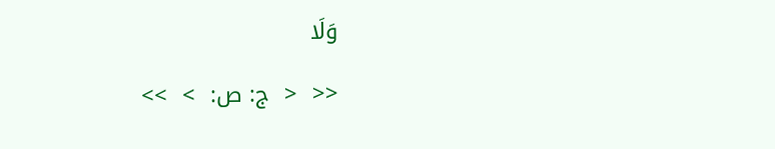وَلَا

<<  <  ج: ص:  >  >>